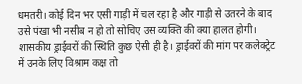धमतरी। कोई दिन भर एसी गाड़ी में चल रहा है और गाड़ी से उतरने के बाद उसे पंखा भी नसीब न हो तो सोचिए उस व्यक्ति की क्या हालत होगी। शासकीय ड्राईवरों की स्थिति कुछ ऐसी ही है। ड्राईवरों की मांग पर कलेक्ट्रेट में उनके लिए विश्राम कक्ष तो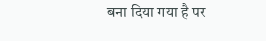बना दिया गया है पर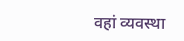वहां व्यवस्था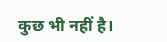कुछ भी नहीं है।